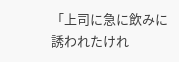「上司に急に飲みに誘われたけれ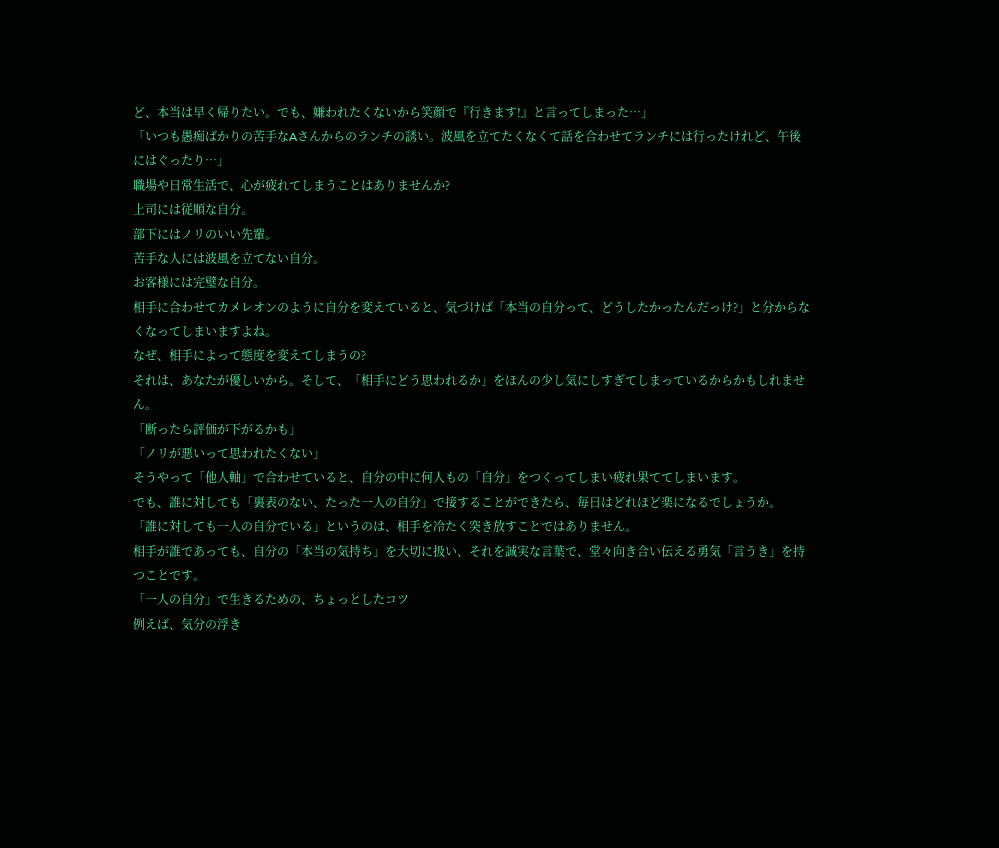ど、本当は早く帰りたい。でも、嫌われたくないから笑顔で『行きます!』と言ってしまった…」
「いつも愚痴ばかりの苦手なAさんからのランチの誘い。波風を立てたくなくて話を合わせてランチには行ったけれど、午後にはぐったり…」
職場や日常生活で、心が疲れてしまうことはありませんか?
上司には従順な自分。
部下にはノリのいい先輩。
苦手な人には波風を立てない自分。
お客様には完璧な自分。
相手に合わせてカメレオンのように自分を変えていると、気づけば「本当の自分って、どうしたかったんだっけ?」と分からなくなってしまいますよね。
なぜ、相手によって態度を変えてしまうの?
それは、あなたが優しいから。そして、「相手にどう思われるか」をほんの少し気にしすぎてしまっているからかもしれません。
「断ったら評価が下がるかも」
「ノリが悪いって思われたくない」
そうやって「他人軸」で合わせていると、自分の中に何人もの「自分」をつくってしまい疲れ果ててしまいます。
でも、誰に対しても「裏表のない、たった一人の自分」で接することができたら、毎日はどれほど楽になるでしょうか。
「誰に対しても一人の自分でいる」というのは、相手を冷たく突き放すことではありません。
相手が誰であっても、自分の「本当の気持ち」を大切に扱い、それを誠実な言葉で、堂々向き合い伝える勇気「言うき」を持つことです。
「一人の自分」で生きるための、ちょっとしたコツ
例えば、気分の浮き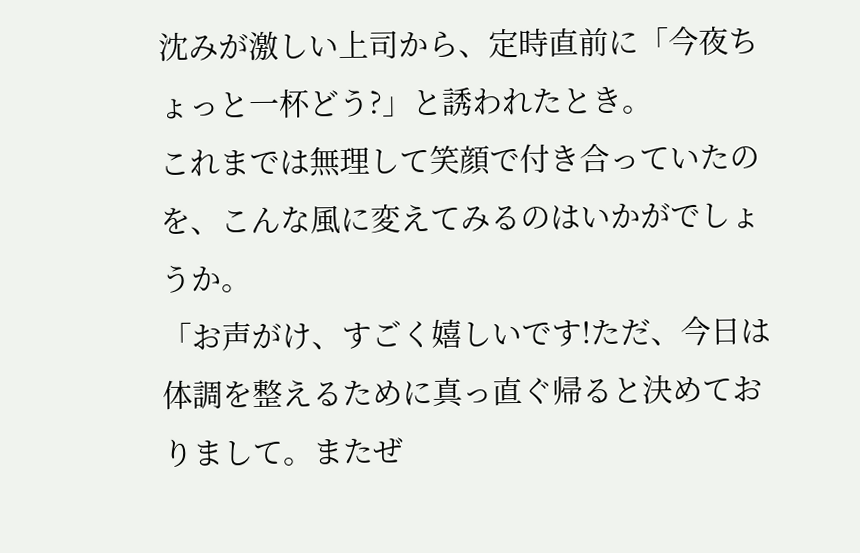沈みが激しい上司から、定時直前に「今夜ちょっと一杯どう?」と誘われたとき。
これまでは無理して笑顔で付き合っていたのを、こんな風に変えてみるのはいかがでしょうか。
「お声がけ、すごく嬉しいです!ただ、今日は体調を整えるために真っ直ぐ帰ると決めておりまして。またぜ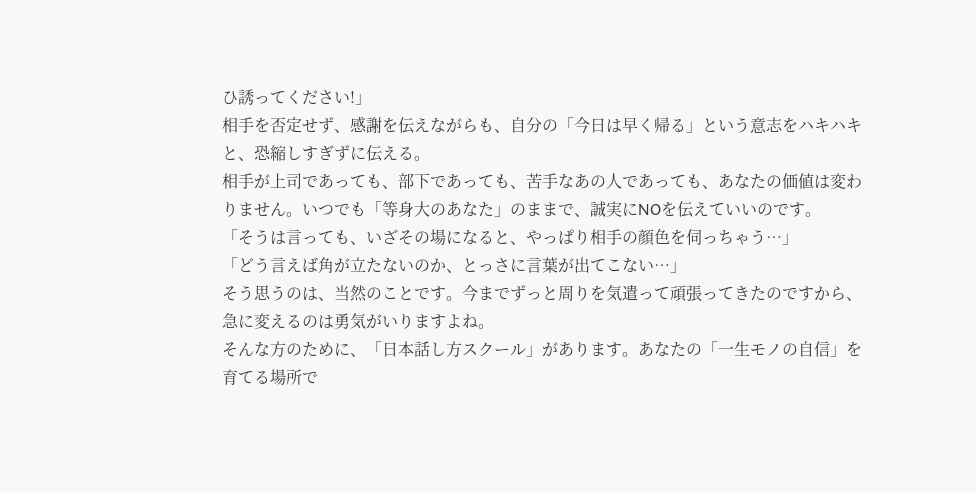ひ誘ってください!」
相手を否定せず、感謝を伝えながらも、自分の「今日は早く帰る」という意志をハキハキと、恐縮しすぎずに伝える。
相手が上司であっても、部下であっても、苦手なあの人であっても、あなたの価値は変わりません。いつでも「等身大のあなた」のままで、誠実にNOを伝えていいのです。
「そうは言っても、いざその場になると、やっぱり相手の顔色を伺っちゃう…」
「どう言えば角が立たないのか、とっさに言葉が出てこない…」
そう思うのは、当然のことです。今までずっと周りを気遣って頑張ってきたのですから、急に変えるのは勇気がいりますよね。
そんな方のために、「日本話し方スクール」があります。あなたの「一生モノの自信」を育てる場所で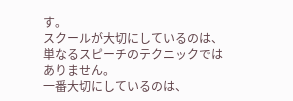す。
スクールが大切にしているのは、単なるスピーチのテクニックではありません。
一番大切にしているのは、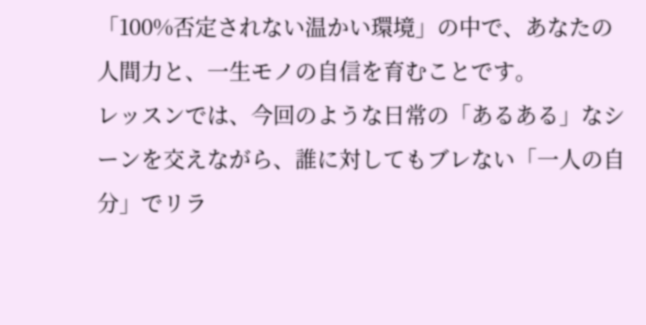「100%否定されない温かい環境」の中で、あなたの人間力と、一生モノの自信を育むことです。
レッスンでは、今回のような日常の「あるある」なシーンを交えながら、誰に対してもブレない「一人の自分」でリラ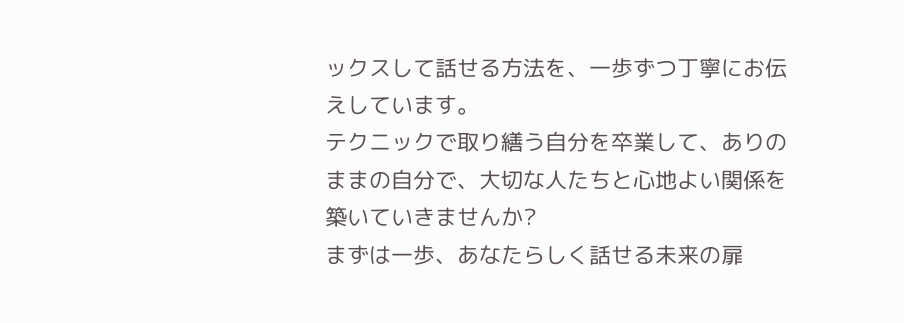ックスして話せる方法を、一歩ずつ丁寧にお伝えしています。
テクニックで取り繕う自分を卒業して、ありのままの自分で、大切な人たちと心地よい関係を築いていきませんか?
まずは一歩、あなたらしく話せる未来の扉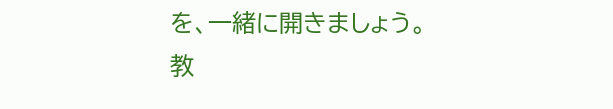を、一緒に開きましょう。
教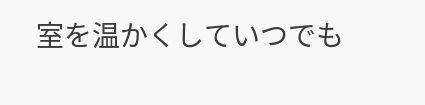室を温かくしていつでも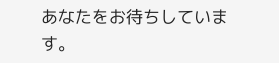あなたをお待ちしています。